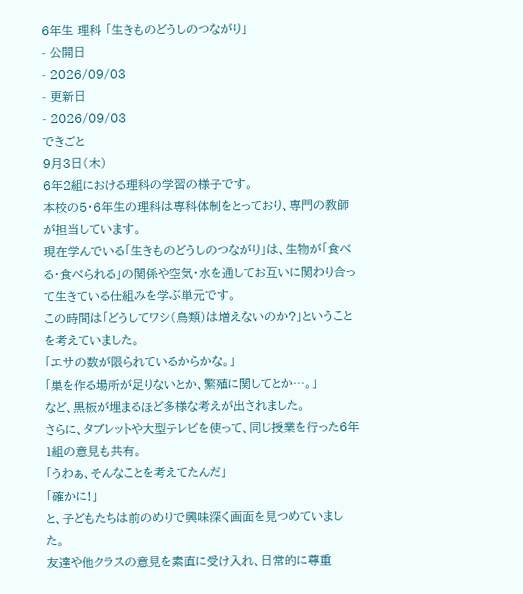6年生 理科 「生きものどうしのつながり」
- 公開日
- 2026/09/03
- 更新日
- 2026/09/03
できごと
9月3日(木)
6年2組における理科の学習の様子です。
本校の5・6年生の理科は専科体制をとっており、専門の教師が担当しています。
現在学んでいる「生きものどうしのつながり」は、生物が「食べる・食べられる」の関係や空気・水を通してお互いに関わり合って生きている仕組みを学ぶ単元です。
この時間は「どうしてワシ(鳥類)は増えないのか?」ということを考えていました。
「エサの数が限られているからかな。」
「巣を作る場所が足りないとか、繁殖に関してとか…。」
など、黒板が埋まるほど多様な考えが出されました。
さらに、タブレットや大型テレビを使って、同じ授業を行った6年1組の意見も共有。
「うわぁ、そんなことを考えてたんだ」
「確かに!」
と、子どもたちは前のめりで興味深く画面を見つめていました。
友達や他クラスの意見を素直に受け入れ、日常的に尊重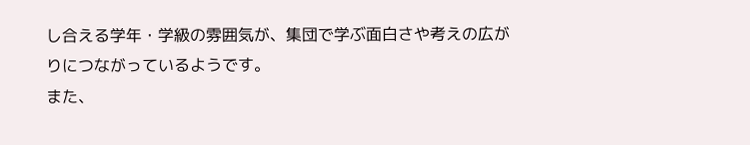し合える学年・学級の雰囲気が、集団で学ぶ面白さや考えの広がりにつながっているようです。
また、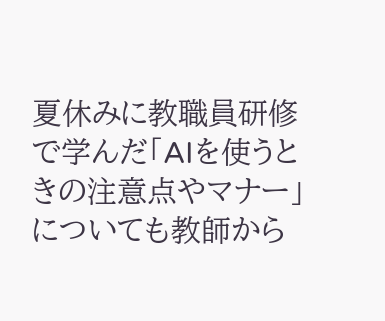夏休みに教職員研修で学んだ「AIを使うときの注意点やマナー」についても教師から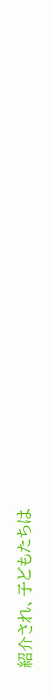紹介され、子どもたちは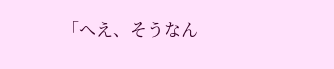「へえ、そうなん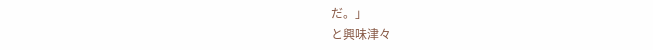だ。」
と興味津々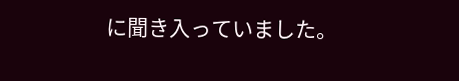に聞き入っていました。